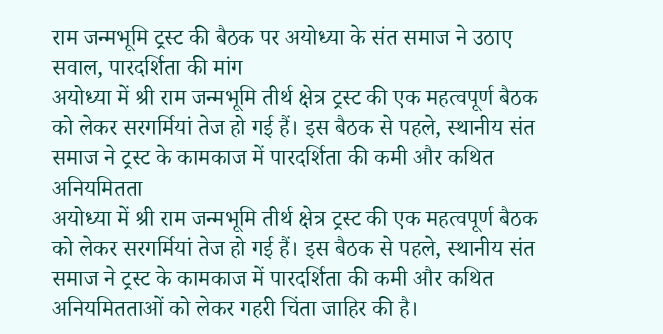राम जन्मभूमि ट्रस्ट की बैठक पर अयोध्या के संत समाज ने उठाए सवाल, पारदर्शिता की मांग
अयोध्या में श्री राम जन्मभूमि तीर्थ क्षेत्र ट्रस्ट की एक महत्वपूर्ण बैठक को लेकर सरगर्मियां तेज हो गई हैं। इस बैठक से पहले, स्थानीय संत समाज ने ट्रस्ट के कामकाज में पारदर्शिता की कमी और कथित अनियमितता
अयोध्या में श्री राम जन्मभूमि तीर्थ क्षेत्र ट्रस्ट की एक महत्वपूर्ण बैठक को लेकर सरगर्मियां तेज हो गई हैं। इस बैठक से पहले, स्थानीय संत समाज ने ट्रस्ट के कामकाज में पारदर्शिता की कमी और कथित अनियमितताओं को लेकर गहरी चिंता जाहिर की है।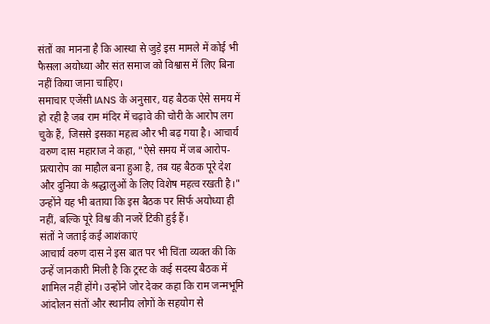संतों का मानना है कि आस्था से जुड़े इस मामले में कोई भी फैसला अयोध्या और संत समाज को विश्वास में लिए बिना नहीं किया जाना चाहिए।
समाचार एजेंसी IANS के अनुसार, यह बैठक ऐसे समय में हो रही है जब राम मंदिर में चढ़ावे की चोरी के आरोप लग चुके हैं, जिससे इसका महत्व और भी बढ़ गया है। आचार्य वरुण दास महाराज ने कहा, "ऐसे समय में जब आरोप-प्रत्यारोप का माहौल बना हुआ है, तब यह बैठक पूरे देश और दुनिया के श्रद्धालुओं के लिए विशेष महत्व रखती है।" उन्होंने यह भी बताया कि इस बैठक पर सिर्फ अयोध्या ही नहीं, बल्कि पूरे विश्व की नजरें टिकी हुई हैं।
संतों ने जताई कई आशंकाएं
आचार्य वरुण दास ने इस बात पर भी चिंता व्यक्त की कि उन्हें जानकारी मिली है कि ट्रस्ट के कई सदस्य बैठक में शामिल नहीं होंगे। उन्होंने जोर देकर कहा कि राम जन्मभूमि आंदोलन संतों और स्थानीय लोगों के सहयोग से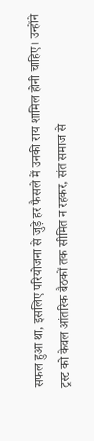सफल हुआ था, इसलिए परियोजना से जुड़े हर फैसले में उनकी राय शामिल होनी चाहिए। उन्होंने ट्रस्ट को केवल आंतरिक बैठकों तक सीमित न रहकर, संत समाज से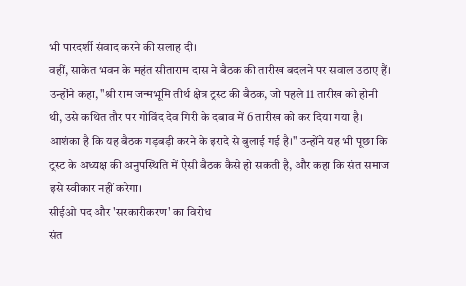भी पारदर्शी संवाद करने की सलाह दी।
वहीं, साकेत भवन के महंत सीताराम दास ने बैठक की तारीख बदलने पर सवाल उठाए हैं। उन्होंने कहा, "श्री राम जन्मभूमि तीर्थ क्षेत्र ट्रस्ट की बैठक, जो पहले 11 तारीख को होनी थी, उसे कथित तौर पर गोविंद देव गिरी के दबाव में 6 तारीख को कर दिया गया है। आशंका है कि यह बैठक गड़बड़ी करने के इरादे से बुलाई गई है।" उन्होंने यह भी पूछा कि ट्रस्ट के अध्यक्ष की अनुपस्थिति में ऐसी बैठक कैसे हो सकती है, और कहा कि संत समाज इसे स्वीकार नहीं करेगा।
सीईओ पद और 'सरकारीकरण' का विरोध
संत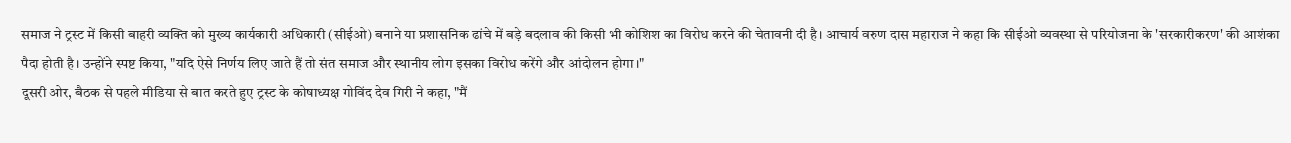समाज ने ट्रस्ट में किसी बाहरी व्यक्ति को मुख्य कार्यकारी अधिकारी (सीईओ) बनाने या प्रशासनिक ढांचे में बड़े बदलाव की किसी भी कोशिश का विरोध करने की चेतावनी दी है। आचार्य वरुण दास महाराज ने कहा कि सीईओ व्यवस्था से परियोजना के 'सरकारीकरण' की आशंका पैदा होती है। उन्होंने स्पष्ट किया, "यदि ऐसे निर्णय लिए जाते हैं तो संत समाज और स्थानीय लोग इसका विरोध करेंगे और आंदोलन होगा।"
दूसरी ओर, बैठक से पहले मीडिया से बात करते हुए ट्रस्ट के कोषाध्यक्ष गोविंद देव गिरी ने कहा, "मैं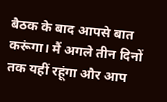बैठक के बाद आपसे बात करूंगा। मैं अगले तीन दिनों तक यहीं रहूंगा और आप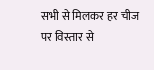सभी से मिलकर हर चीज पर विस्तार से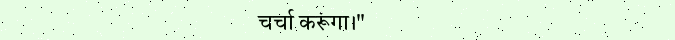चर्चा करूंगा।"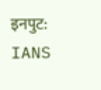इनपुट: IANS